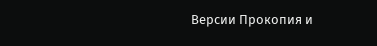Версии Прокопия и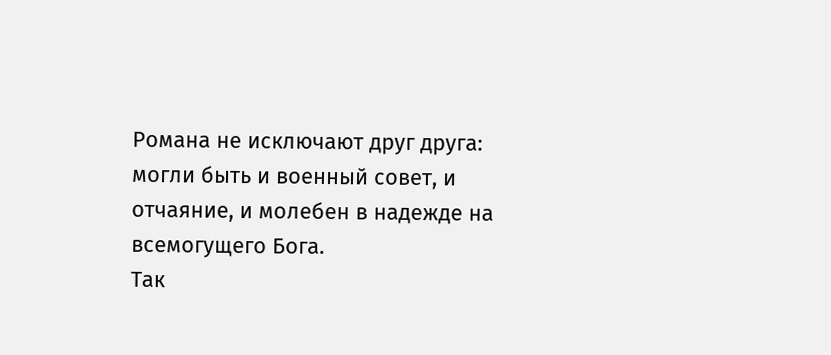Романа не исключают друг друга: могли быть и военный совет, и отчаяние, и молебен в надежде на всемогущего Бога.
Так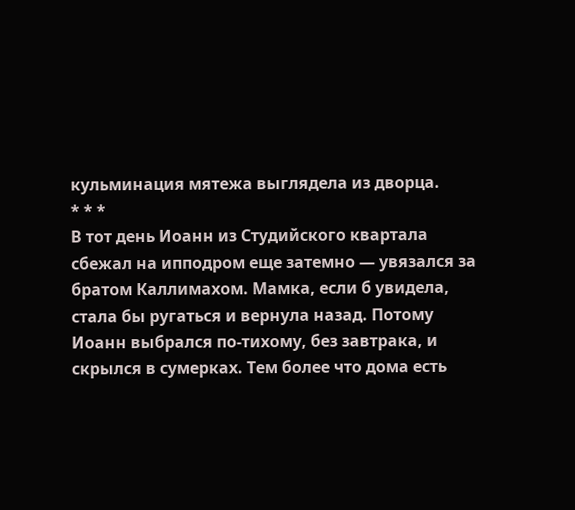кульминация мятежа выглядела из дворца.
* * *
В тот день Иоанн из Студийского квартала сбежал на ипподром еще затемно — увязался за братом Каллимахом. Мамка, если б увидела, стала бы ругаться и вернула назад. Потому Иоанн выбрался по-тихому, без завтрака, и скрылся в сумерках. Тем более что дома есть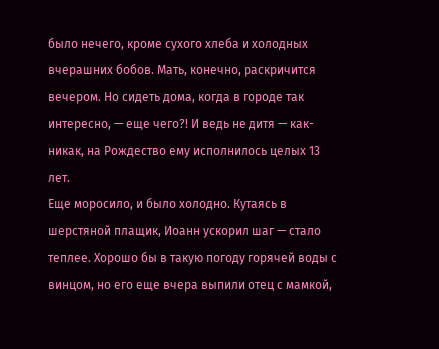было нечего, кроме сухого хлеба и холодных вчерашних бобов. Мать, конечно, раскричится вечером. Но сидеть дома, когда в городе так интересно, — еще чего?! И ведь не дитя — как-никак, на Рождество ему исполнилось целых 13 лет.
Еще моросило, и было холодно. Кутаясь в шерстяной плащик, Иоанн ускорил шаг — стало теплее. Хорошо бы в такую погоду горячей воды с винцом, но его еще вчера выпили отец с мамкой,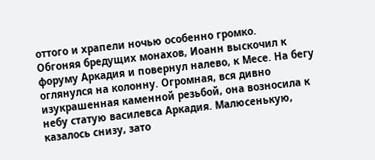оттого и храпели ночью особенно громко.
Обгоняя бредущих монахов, Иоанн выскочил к форуму Аркадия и повернул налево, к Месе. На бегу оглянулся на колонну. Огромная, вся дивно изукрашенная каменной резьбой, она возносила к небу статую василевса Аркадия. Малюсенькую, казалось снизу, зато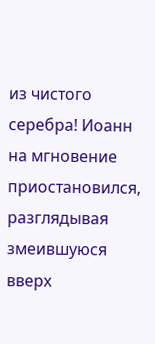из чистого серебра! Иоанн на мгновение приостановился, разглядывая змеившуюся вверх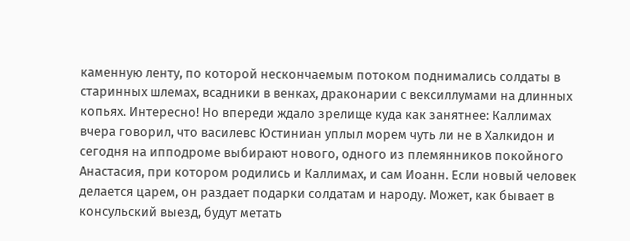каменную ленту, по которой нескончаемым потоком поднимались солдаты в старинных шлемах, всадники в венках, драконарии с вексиллумами на длинных копьях. Интересно! Но впереди ждало зрелище куда как занятнее: Каллимах вчера говорил, что василевс Юстиниан уплыл морем чуть ли не в Халкидон и сегодня на ипподроме выбирают нового, одного из племянников покойного Анастасия, при котором родились и Каллимах, и сам Иоанн. Если новый человек делается царем, он раздает подарки солдатам и народу. Может, как бывает в консульский выезд, будут метать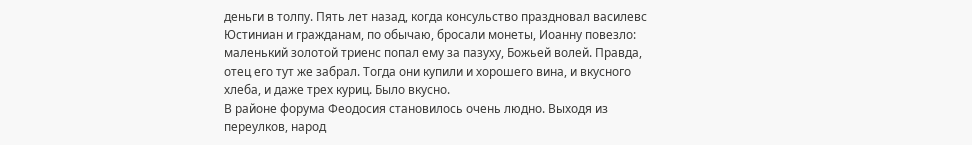деньги в толпу. Пять лет назад, когда консульство праздновал василевс Юстиниан и гражданам, по обычаю, бросали монеты, Иоанну повезло: маленький золотой триенс попал ему за пазуху, Божьей волей. Правда, отец его тут же забрал. Тогда они купили и хорошего вина, и вкусного хлеба, и даже трех куриц. Было вкусно.
В районе форума Феодосия становилось очень людно. Выходя из переулков, народ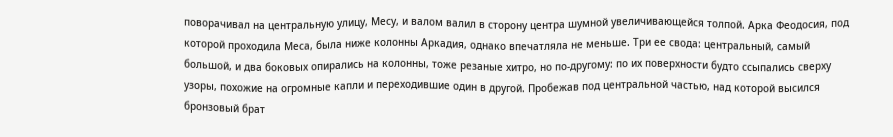поворачивал на центральную улицу, Месу, и валом валил в сторону центра шумной увеличивающейся толпой. Арка Феодосия, под которой проходила Меса, была ниже колонны Аркадия, однако впечатляла не меньше. Три ее свода: центральный, самый большой, и два боковых опирались на колонны, тоже резаные хитро, но по-другому: по их поверхности будто ссыпались сверху узоры, похожие на огромные капли и переходившие один в другой. Пробежав под центральной частью, над которой высился бронзовый брат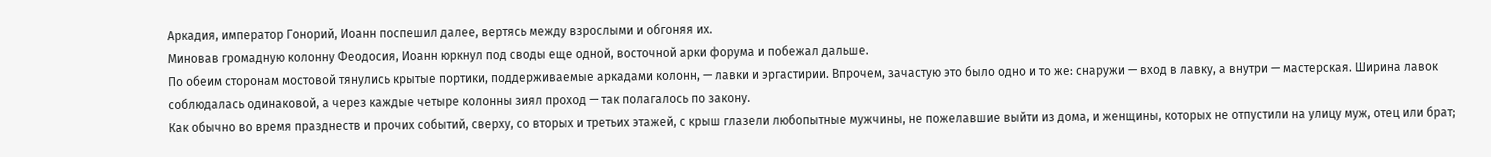Аркадия, император Гонорий, Иоанн поспешил далее, вертясь между взрослыми и обгоняя их.
Миновав громадную колонну Феодосия, Иоанн юркнул под своды еще одной, восточной арки форума и побежал дальше.
По обеим сторонам мостовой тянулись крытые портики, поддерживаемые аркадами колонн, — лавки и эргастирии. Впрочем, зачастую это было одно и то же: снаружи — вход в лавку, а внутри — мастерская. Ширина лавок соблюдалась одинаковой, а через каждые четыре колонны зиял проход — так полагалось по закону.
Как обычно во время празднеств и прочих событий, сверху, со вторых и третьих этажей, с крыш глазели любопытные мужчины, не пожелавшие выйти из дома, и женщины, которых не отпустили на улицу муж, отец или брат;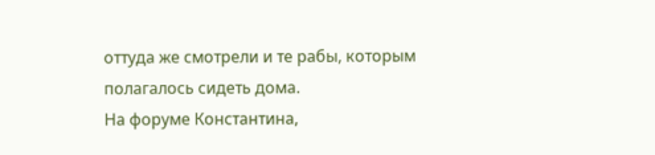оттуда же смотрели и те рабы, которым полагалось сидеть дома.
На форуме Константина,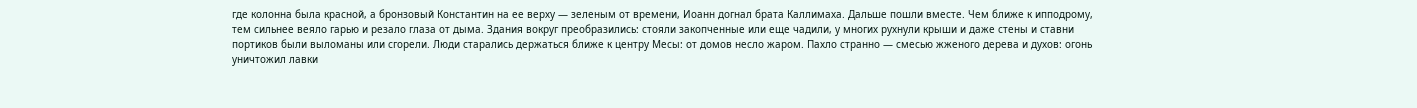где колонна была красной, а бронзовый Константин на ее верху — зеленым от времени, Иоанн догнал брата Каллимаха. Дальше пошли вместе. Чем ближе к ипподрому, тем сильнее веяло гарью и резало глаза от дыма. Здания вокруг преобразились: стояли закопченные или еще чадили, у многих рухнули крыши и даже стены и ставни портиков были выломаны или сгорели. Люди старались держаться ближе к центру Месы: от домов несло жаром. Пахло странно — смесью жженого дерева и духов: огонь уничтожил лавки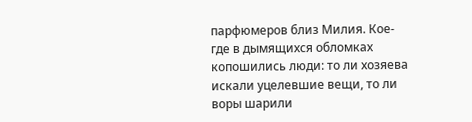парфюмеров близ Милия. Кое-где в дымящихся обломках копошились люди: то ли хозяева искали уцелевшие вещи, то ли воры шарили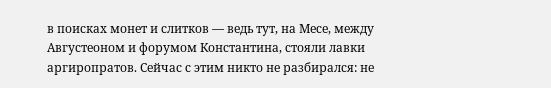в поисках монет и слитков — ведь тут, на Месе, между Августеоном и форумом Константина, стояли лавки аргиропратов. Сейчас с этим никто не разбирался: не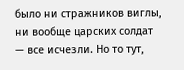было ни стражников виглы, ни вообще царских солдат — все исчезли. Но то тут,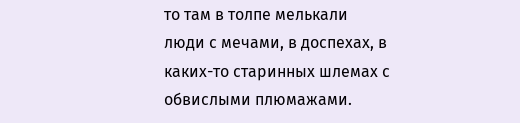то там в толпе мелькали люди с мечами, в доспехах, в каких-то старинных шлемах с обвислыми плюмажами.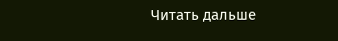Читать дальше